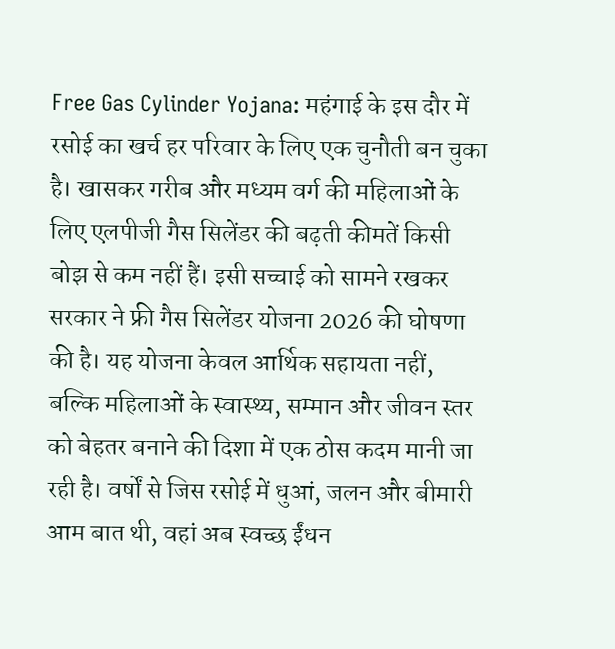Free Gas Cylinder Yojana: महंगाई के इस दौर में रसोई का खर्च हर परिवार के लिए एक चुनौती बन चुका है। खासकर गरीब और मध्यम वर्ग की महिलाओं के लिए एलपीजी गैस सिलेंडर की बढ़ती कीमतें किसी बोझ से कम नहीं हैं। इसी सच्चाई को सामने रखकर सरकार ने फ्री गैस सिलेंडर योजना 2026 की घोषणा की है। यह योजना केवल आर्थिक सहायता नहीं, बल्कि महिलाओं के स्वास्थ्य, सम्मान और जीवन स्तर को बेहतर बनाने की दिशा में एक ठोस कदम मानी जा रही है। वर्षों से जिस रसोई में धुआं, जलन और बीमारी आम बात थी, वहां अब स्वच्छ ईंधन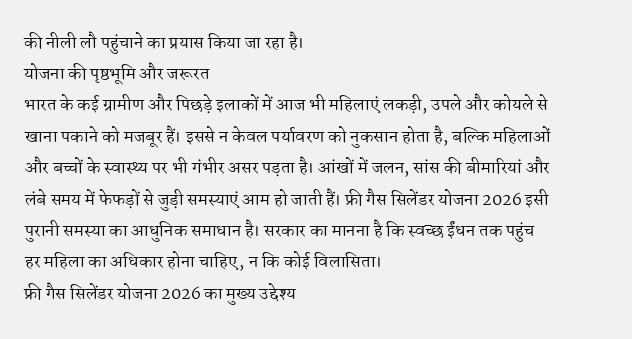की नीली लौ पहुंचाने का प्रयास किया जा रहा है।
योजना की पृष्ठभूमि और जरूरत
भारत के कई ग्रामीण और पिछड़े इलाकों में आज भी महिलाएं लकड़ी, उपले और कोयले से खाना पकाने को मजबूर हैं। इससे न केवल पर्यावरण को नुकसान होता है, बल्कि महिलाओं और बच्चों के स्वास्थ्य पर भी गंभीर असर पड़ता है। आंखों में जलन, सांस की बीमारियां और लंबे समय में फेफड़ों से जुड़ी समस्याएं आम हो जाती हैं। फ्री गैस सिलेंडर योजना 2026 इसी पुरानी समस्या का आधुनिक समाधान है। सरकार का मानना है कि स्वच्छ ईंधन तक पहुंच हर महिला का अधिकार होना चाहिए, न कि कोई विलासिता।
फ्री गैस सिलेंडर योजना 2026 का मुख्य उद्देश्य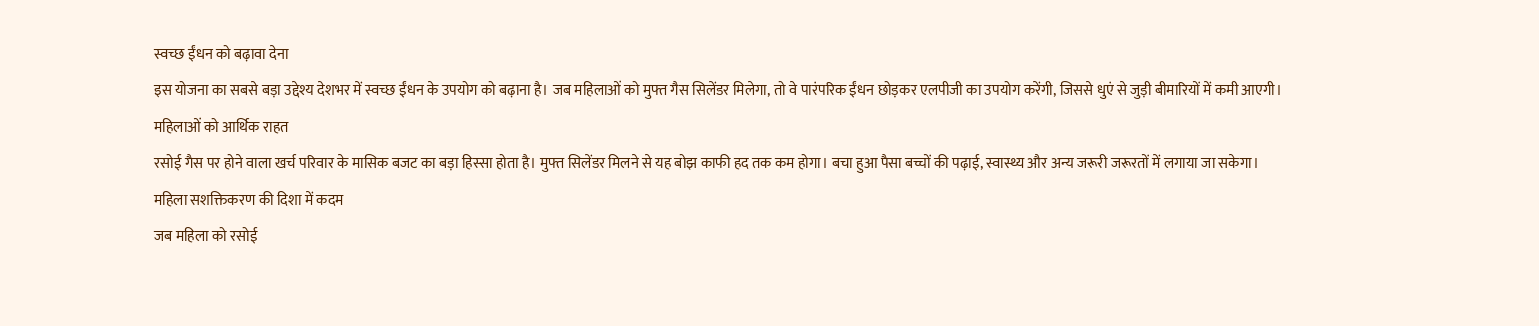स्वच्छ ईंधन को बढ़ावा देना
इस योजना का सबसे बड़ा उद्देश्य देशभर में स्वच्छ ईंधन के उपयोग को बढ़ाना है। जब महिलाओं को मुफ्त गैस सिलेंडर मिलेगा, तो वे पारंपरिक ईंधन छोड़कर एलपीजी का उपयोग करेंगी, जिससे धुएं से जुड़ी बीमारियों में कमी आएगी।
महिलाओं को आर्थिक राहत
रसोई गैस पर होने वाला खर्च परिवार के मासिक बजट का बड़ा हिस्सा होता है। मुफ्त सिलेंडर मिलने से यह बोझ काफी हद तक कम होगा। बचा हुआ पैसा बच्चों की पढ़ाई, स्वास्थ्य और अन्य जरूरी जरूरतों में लगाया जा सकेगा।
महिला सशक्तिकरण की दिशा में कदम
जब महिला को रसोई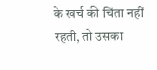के खर्च की चिंता नहीं रहती, तो उसका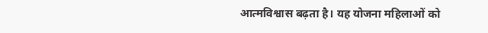आत्मविश्वास बढ़ता है। यह योजना महिलाओं को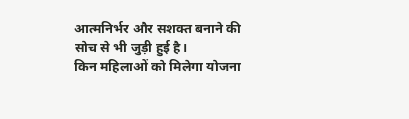आत्मनिर्भर और सशक्त बनाने की सोच से भी जुड़ी हुई है।
किन महिलाओं को मिलेगा योजना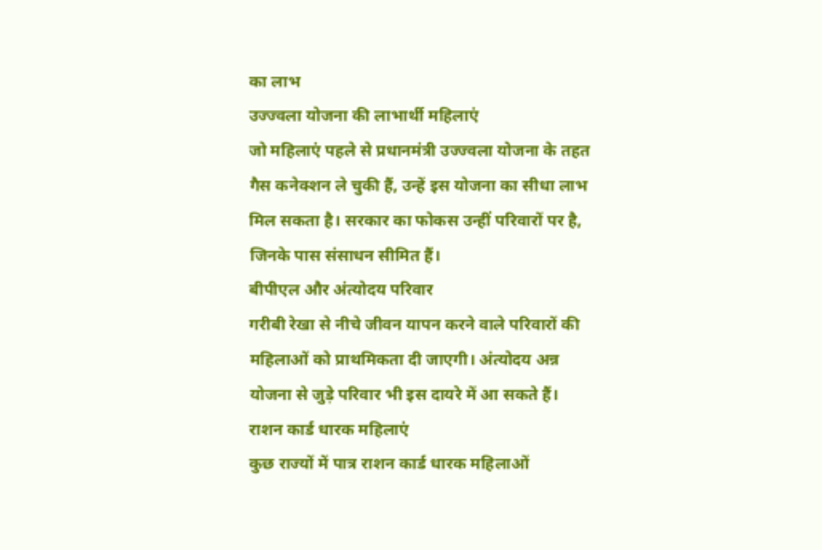का लाभ
उज्ज्वला योजना की लाभार्थी महिलाएं
जो महिलाएं पहले से प्रधानमंत्री उज्ज्वला योजना के तहत गैस कनेक्शन ले चुकी हैं, उन्हें इस योजना का सीधा लाभ मिल सकता है। सरकार का फोकस उन्हीं परिवारों पर है, जिनके पास संसाधन सीमित हैं।
बीपीएल और अंत्योदय परिवार
गरीबी रेखा से नीचे जीवन यापन करने वाले परिवारों की महिलाओं को प्राथमिकता दी जाएगी। अंत्योदय अन्न योजना से जुड़े परिवार भी इस दायरे में आ सकते हैं।
राशन कार्ड धारक महिलाएं
कुछ राज्यों में पात्र राशन कार्ड धारक महिलाओं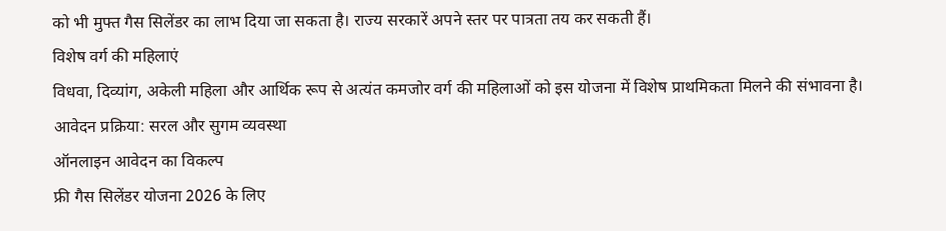को भी मुफ्त गैस सिलेंडर का लाभ दिया जा सकता है। राज्य सरकारें अपने स्तर पर पात्रता तय कर सकती हैं।
विशेष वर्ग की महिलाएं
विधवा, दिव्यांग, अकेली महिला और आर्थिक रूप से अत्यंत कमजोर वर्ग की महिलाओं को इस योजना में विशेष प्राथमिकता मिलने की संभावना है।
आवेदन प्रक्रिया: सरल और सुगम व्यवस्था
ऑनलाइन आवेदन का विकल्प
फ्री गैस सिलेंडर योजना 2026 के लिए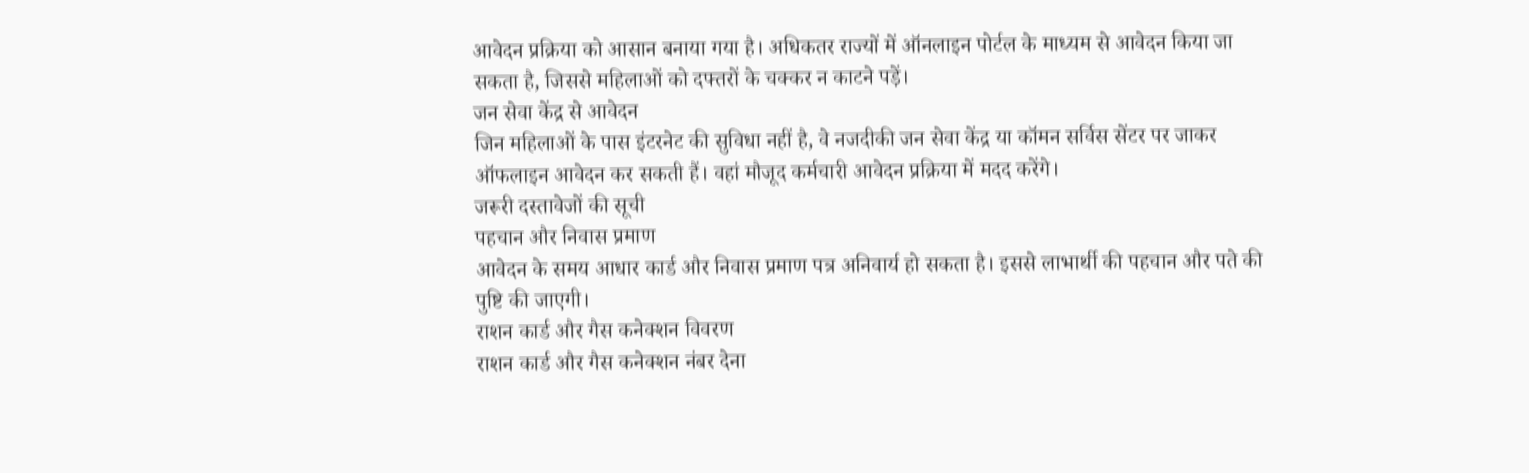आवेदन प्रक्रिया को आसान बनाया गया है। अधिकतर राज्यों में ऑनलाइन पोर्टल के माध्यम से आवेदन किया जा सकता है, जिससे महिलाओं को दफ्तरों के चक्कर न काटने पड़ें।
जन सेवा केंद्र से आवेदन
जिन महिलाओं के पास इंटरनेट की सुविधा नहीं है, वे नजदीकी जन सेवा केंद्र या कॉमन सर्विस सेंटर पर जाकर ऑफलाइन आवेदन कर सकती हैं। वहां मौजूद कर्मचारी आवेदन प्रक्रिया में मदद करेंगे।
जरूरी दस्तावेजों की सूची
पहचान और निवास प्रमाण
आवेदन के समय आधार कार्ड और निवास प्रमाण पत्र अनिवार्य हो सकता है। इससे लाभार्थी की पहचान और पते की पुष्टि की जाएगी।
राशन कार्ड और गैस कनेक्शन विवरण
राशन कार्ड और गैस कनेक्शन नंबर देना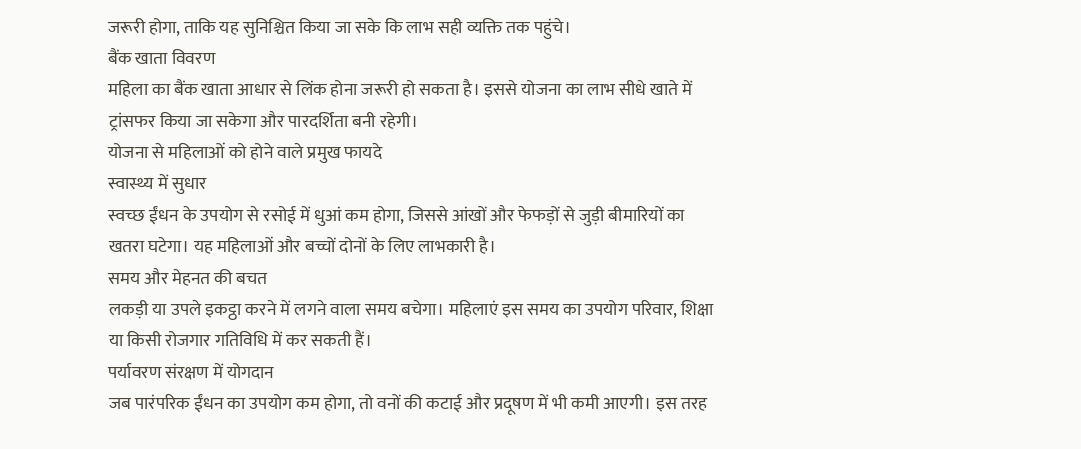जरूरी होगा, ताकि यह सुनिश्चित किया जा सके कि लाभ सही व्यक्ति तक पहुंचे।
बैंक खाता विवरण
महिला का बैंक खाता आधार से लिंक होना जरूरी हो सकता है। इससे योजना का लाभ सीधे खाते में ट्रांसफर किया जा सकेगा और पारदर्शिता बनी रहेगी।
योजना से महिलाओं को होने वाले प्रमुख फायदे
स्वास्थ्य में सुधार
स्वच्छ ईंधन के उपयोग से रसोई में धुआं कम होगा, जिससे आंखों और फेफड़ों से जुड़ी बीमारियों का खतरा घटेगा। यह महिलाओं और बच्चों दोनों के लिए लाभकारी है।
समय और मेहनत की बचत
लकड़ी या उपले इकट्ठा करने में लगने वाला समय बचेगा। महिलाएं इस समय का उपयोग परिवार, शिक्षा या किसी रोजगार गतिविधि में कर सकती हैं।
पर्यावरण संरक्षण में योगदान
जब पारंपरिक ईंधन का उपयोग कम होगा, तो वनों की कटाई और प्रदूषण में भी कमी आएगी। इस तरह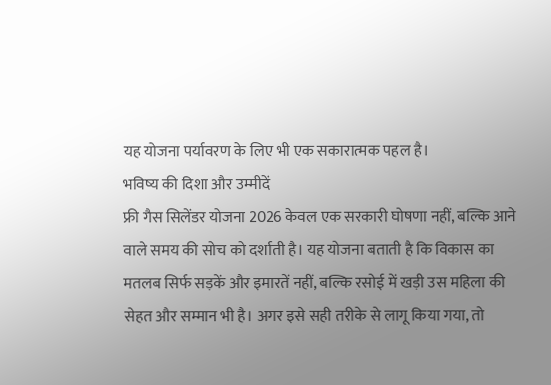यह योजना पर्यावरण के लिए भी एक सकारात्मक पहल है।
भविष्य की दिशा और उम्मीदें
फ्री गैस सिलेंडर योजना 2026 केवल एक सरकारी घोषणा नहीं, बल्कि आने वाले समय की सोच को दर्शाती है। यह योजना बताती है कि विकास का मतलब सिर्फ सड़कें और इमारतें नहीं, बल्कि रसोई में खड़ी उस महिला की सेहत और सम्मान भी है। अगर इसे सही तरीके से लागू किया गया, तो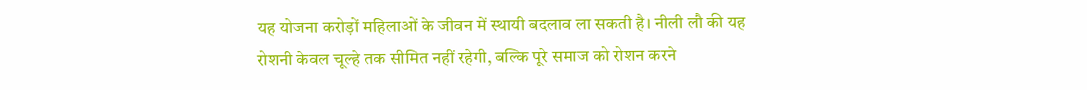यह योजना करोड़ों महिलाओं के जीवन में स्थायी बदलाव ला सकती है। नीली लौ की यह रोशनी केवल चूल्हे तक सीमित नहीं रहेगी, बल्कि पूरे समाज को रोशन करने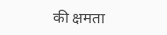की क्षमता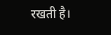रखती है।